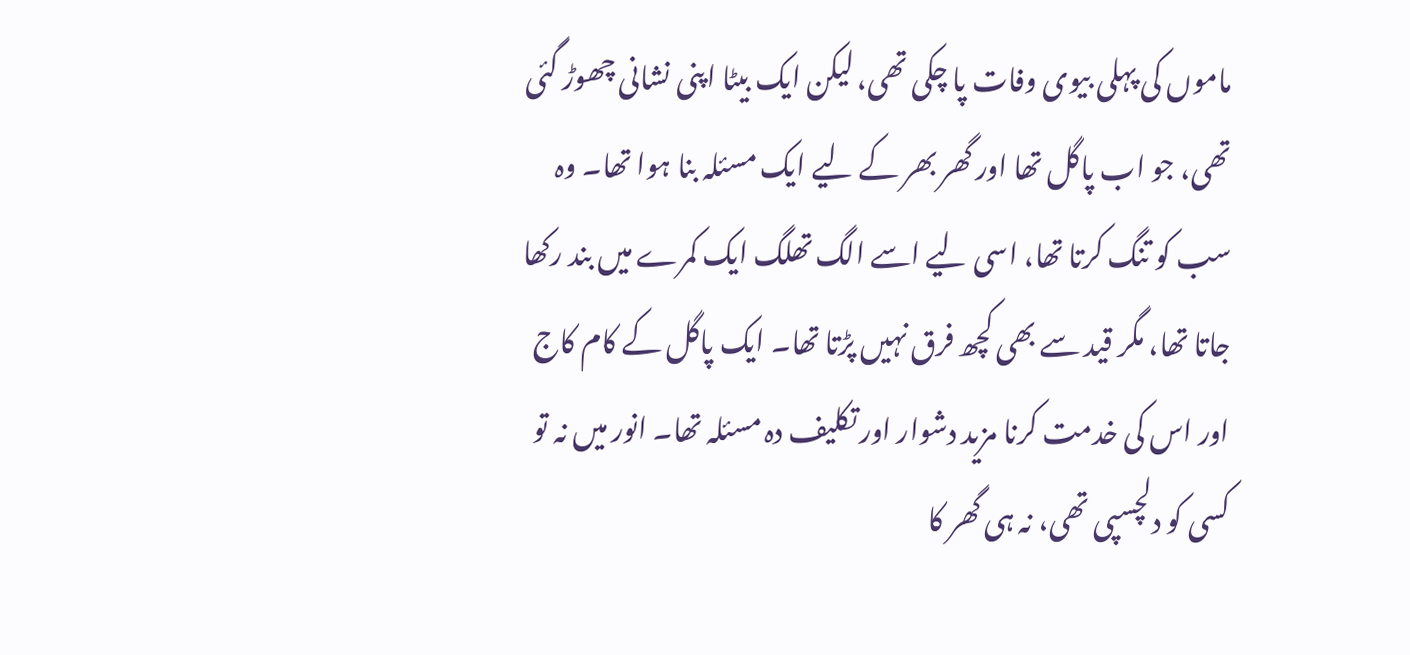ماموں کی پہلی بیوی وفات پا چکی تھی، لیکن ایک بیٹا اپنی نشانی چھوڑ گئی تھی، جو اب پاگل تھا اور گھر بھر کے لیے ایک مسئلہ بنا ہوا تھا۔ وہ سب کو تنگ کرتا تھا، اسی لیے اسے الگ تھلگ ایک کمرے میں بند رکھا جاتا تھا، مگر قید سے بھی کچھ فرق نہیں پڑتا تھا۔ ایک پاگل کے کام کاج اور اس کی خدمت کرنا مزید دشوار اور تکلیف دہ مسئلہ تھا۔ انور میں نہ تو کسی کو دلچسپی تھی، نہ ہی گھر کا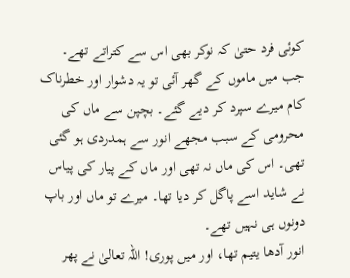کوئی فرد حتیٰ کہ نوکر بھی اس سے کتراتے تھے۔ جب میں ماموں کے گھر آئی تو یہ دشوار اور خطرناک کام میرے سپرد کر دیے گئے۔ بچپن سے ماں کی محرومی کے سبب مجھے انور سے ہمدردی ہو گئی تھی۔ اس کی ماں نہ تھی اور ماں کے پیار کی پیاس نے شاید اسے پاگل کر دیا تھا۔ میرے تو ماں اور باپ دونوں ہی نہیں تھے۔
انور آدھا یتیم تھا، اور میں پوری! اللہ تعالیٰ نے پھر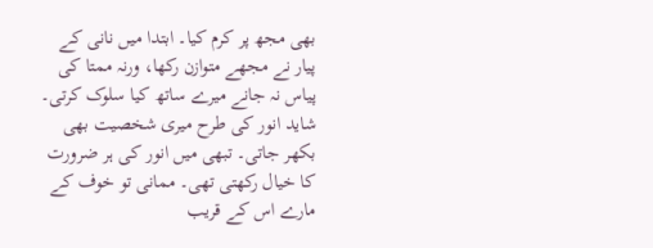بھی مجھ پر کرم کیا۔ ابتدا میں نانی کے پیار نے مجھے متوازن رکھا، ورنہ ممتا کی پیاس نہ جانے میرے ساتھ کیا سلوک کرتی۔ شاید انور کی طرح میری شخصیت بھی بکھر جاتی۔ تبھی میں انور کی ہر ضرورت کا خیال رکھتی تھی۔ ممانی تو خوف کے مارے اس کے قریب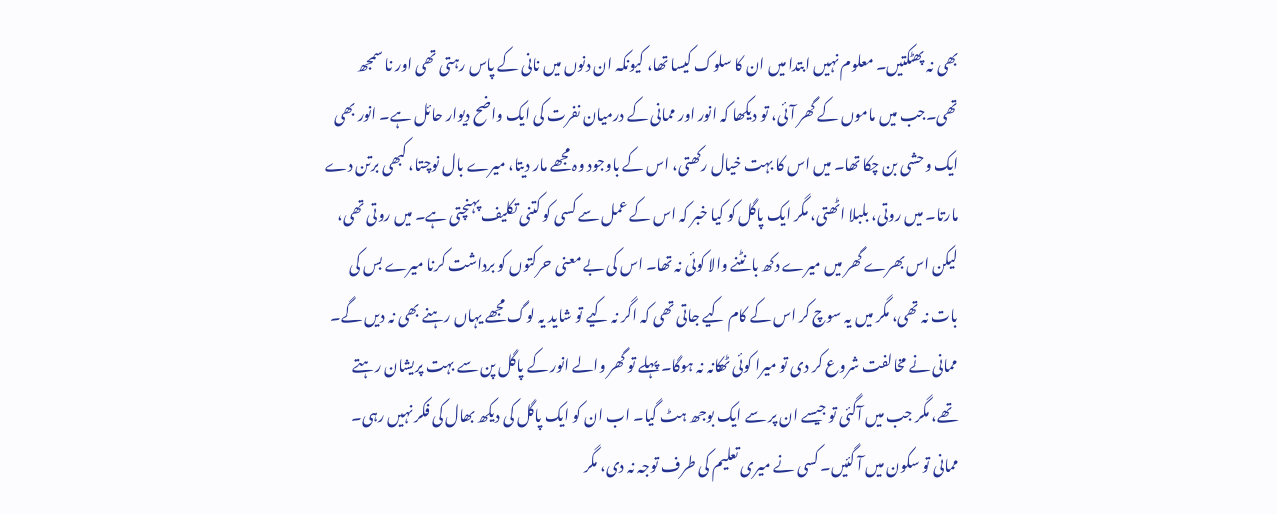بھی نہ پھٹکتیں۔ معلوم نہیں ابتدا میں ان کا سلوک کیسا تھا، کیونکہ ان دنوں میں نانی کے پاس رہتی تھی اور نا سمجھ تھی۔جب میں ماموں کے گھر آئی، تو دیکھا کہ انور اور ممانی کے درمیان نفرت کی ایک واضح دیوار حائل ہے۔ انور بھی ایک وحشی بن چکا تھا۔ میں اس کا بہت خیال رکھتی، اس کے باوجود وہ مجھے مار دیتا، میرے بال نوچتا، کبھی برتن دے مارتا۔ میں روتی، بلبلا اٹھتی، مگر ایک پاگل کو کیا خبر کہ اس کے عمل سے کسی کو کتنی تکلیف پہنچتی ہے۔ میں روتی تھی، لیکن اس بھرے گھر میں میرے دکھ بانٹنے والا کوئی نہ تھا۔ اس کی بے معنی حرکتوں کو برداشت کرنا میرے بس کی بات نہ تھی، مگر میں یہ سوچ کر اس کے کام کیے جاتی تھی کہ اگر نہ کیے تو شاید یہ لوگ مجھے یہاں رہنے بھی نہ دیں گے۔
ممانی نے مخالفت شروع کر دی تو میرا کوئی ٹھکانہ نہ ہوگا۔ پہلے تو گھر والے انور کے پاگل پن سے بہت پریشان رہتے تھے، مگر جب میں آگئی تو جیسے ان پر سے ایک بوجھ ہٹ گیا۔ اب ان کو ایک پاگل کی دیکھ بھال کی فکر نہیں رہی۔ ممانی تو سکون میں آ گئیں۔ کسی نے میری تعلیم کی طرف توجہ نہ دی، مگر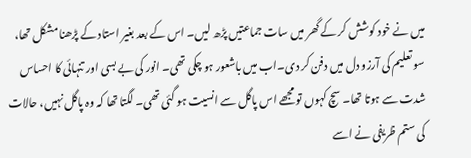میں نے خود کوشش کر کے گھر میں سات جماعتیں پڑھ لیں۔ اس کے بعد بغیر استاد کے پڑھنا مشکل تھا، سو تعلیم کی آرزو دل میں دفن کر دی۔اب میں باشعور ہو چکی تھی۔ انور کی بے بسی اور تنہائی کا احساس شدت سے ہوتا تھا۔ سچ کہوں تو مجھے اس پاگل سے انسیت ہو گئی تھی۔ لگتا تھا کہ وہ پاگل نہیں، حالات کی ستم ظریفی نے اسے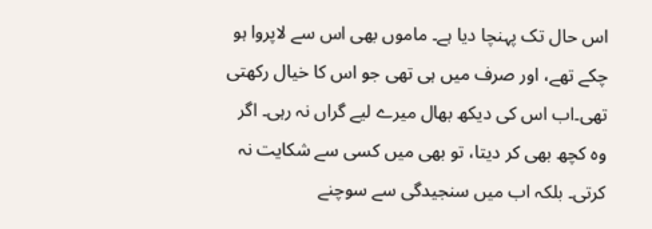اس حال تک پہنچا دیا ہے۔ ماموں بھی اس سے لاپروا ہو چکے تھے، اور صرف میں ہی تھی جو اس کا خیال رکھتی تھی۔اب اس کی دیکھ بھال میرے لیے گراں نہ رہی۔ اگر وہ کچھ بھی کر دیتا، تو بھی میں کسی سے شکایت نہ کرتی۔ بلکہ اب میں سنجیدگی سے سوچنے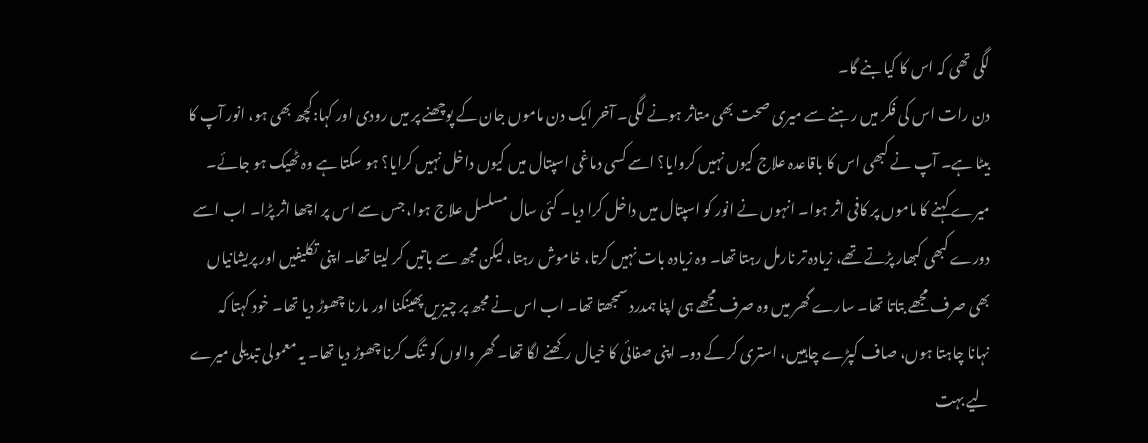لگی تھی کہ اس کا کیا بنے گا۔
دن رات اس کی فکر میں رہنے سے میری صحت بھی متاثر ہونے لگی۔ آخر ایک دن ماموں جان کے پوچھنے پر میں رودی اور کہا:کچھ بھی ہو، انور آپ کا بیٹا ہے۔ آپ نے کبھی اس کا باقاعدہ علاج کیوں نہیں کروایا؟ اسے کسی دماغی اسپتال میں کیوں داخل نہیں کرایا؟ ہو سکتا ہے وہ ٹھیک ہو جائے۔ میرے کہنے کا ماموں پر کافی اثر ہوا۔ انہوں نے انور کو اسپتال میں داخل کرا دیا۔ کئی سال مسلسل علاج ہوا، جس سے اس پر اچھا اثر پڑا۔ اب اسے دورے کبھی کبھار پڑتے تھے، زیادہ تر نارمل رہتا تھا۔ وہ زیادہ بات نہیں کرتا، خاموش رہتا، لیکن مجھ سے باتیں کر لیتا تھا۔ اپنی تکلیفیں اور پریشانیاں بھی صرف مجھے بتاتا تھا۔ سارے گھر میں وہ صرف مجھے ہی اپنا ہمدرد سمجھتا تھا۔ اب اس نے مجھ پر چیزیں پھینکنا اور مارنا چھوڑ دیا تھا۔ خود کہتا کہ نہانا چاہتا ہوں، صاف کپڑے چاہییں، استری کر کے دو۔ اپنی صفائی کا خیال رکھنے لگا تھا۔ گھر والوں کو تنگ کرنا چھوڑ دیا تھا۔ یہ معمولی تبدیلی میرے لیے بہت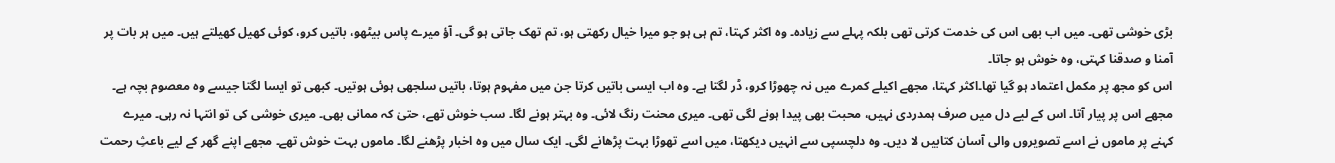بڑی خوشی تھی۔ میں اب بھی اس کی خدمت کرتی تھی بلکہ پہلے سے زیادہ۔ وہ اکثر کہتا، تم ہی ہو جو میرا خیال رکھتی ہو، تم تھک جاتی ہو گی۔ آؤ میرے پاس بیٹھو، باتیں کرو، کوئی کھیل کھیلتے ہیں۔ میں ہر بات پر آمنا و صدقنا کہتی، وہ خوش ہو جاتا۔
اس کو مجھ پر مکمل اعتماد ہو گیا تھا۔اکثر کہتا، مجھے اکیلے کمرے میں نہ چھوڑا کرو، ڈر لگتا ہے۔ وہ اب ایسی باتیں کرتا جن میں مفہوم ہوتا، باتیں سلجھی ہوئی ہوتیں۔ کبھی تو ایسا لگتا جیسے وہ معصوم بچہ ہے۔ مجھے اس پر پیار آتا۔ اس کے لیے دل میں صرف ہمدردی نہیں، محبت بھی پیدا ہونے لگی تھی۔ میری محنت رنگ لائی۔ وہ بہتر ہونے لگا۔ سب خوش تھے، حتیٰ کہ ممانی بھی۔ میری خوشی کی تو انتہا نہ رہی۔ میرے کہنے پر ماموں نے اسے تصویروں والی آسان کتابیں لا دیں۔ وہ دلچسپی سے انہیں دیکھتا، میں اسے تھوڑا بہت پڑھانے لگی۔ ایک سال میں وہ اخبار پڑھنے لگا۔ ماموں بہت خوش تھے۔ مجھے اپنے گھر کے لیے باعثِ رحمت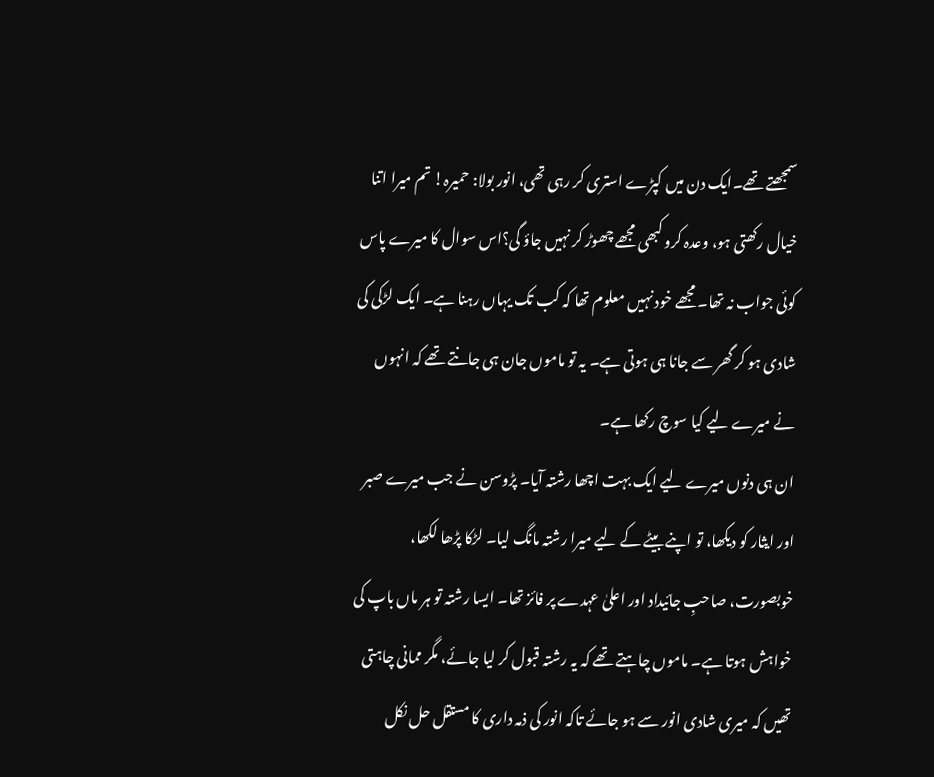سمجھتے تھے۔ایک دن میں کپڑے استری کر رہی تھی، انور بولا: حمیرہ! تم میرا اتنا خیال رکھتی ہو، وعدہ کرو کبھی مجھے چھوڑ کر نہیں جاؤ گی؟اس سوال کا میرے پاس کوئی جواب نہ تھا۔ مجھے خود نہیں معلوم تھا کہ کب تک یہاں رہنا ہے۔ ایک لڑکی کی شادی ہو کر گھر سے جانا ہی ہوتی ہے۔ یہ تو ماموں جان ہی جانتے تھے کہ انہوں نے میرے لیے کیا سوچ رکھا ہے۔
ان ہی دنوں میرے لیے ایک بہت اچھا رشتہ آیا۔ پڑوسن نے جب میرے صبر اور ایثار کو دیکھا، تو اپنے بیٹے کے لیے میرا رشتہ مانگ لیا۔ لڑکا پڑھا لکھا، خوبصورت، صاحبِ جائیداد اور اعلیٰ عہدے پر فائز تھا۔ ایسا رشتہ تو ہر ماں باپ کی خواہش ہوتا ہے۔ ماموں چاہتے تھے کہ یہ رشتہ قبول کر لیا جائے، مگر ممانی چاہتی تھیں کہ میری شادی انور سے ہو جائے تاکہ انور کی ذمہ داری کا مستقل حل نکل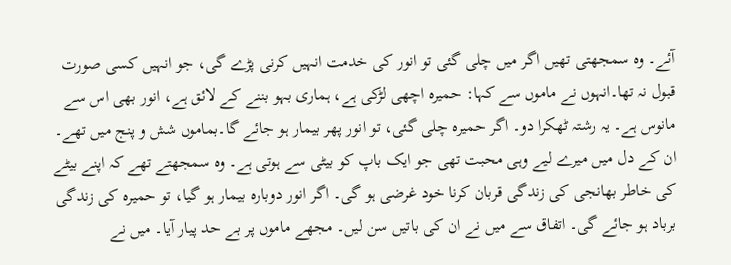آئے۔ وہ سمجھتی تھیں اگر میں چلی گئی تو انور کی خدمت انہیں کرنی پڑے گی، جو انہیں کسی صورت قبول نہ تھا۔انہوں نے ماموں سے کہا: حمیرہ اچھی لڑکی ہے، ہماری بہو بننے کے لائق ہے، انور بھی اس سے مانوس ہے۔ یہ رشتہ ٹھکرا دو۔ اگر حمیرہ چلی گئی، تو انور پھر بیمار ہو جائے گا۔بماموں شش و پنج میں تھے۔ ان کے دل میں میرے لیے وہی محبت تھی جو ایک باپ کو بیٹی سے ہوتی ہے۔ وہ سمجھتے تھے کہ اپنے بیٹے کی خاطر بھانجی کی زندگی قربان کرنا خود غرضی ہو گی۔ اگر انور دوبارہ بیمار ہو گیا، تو حمیرہ کی زندگی برباد ہو جائے گی۔ اتفاق سے میں نے ان کی باتیں سن لیں۔ مجھے ماموں پر بے حد پیار آیا۔ میں نے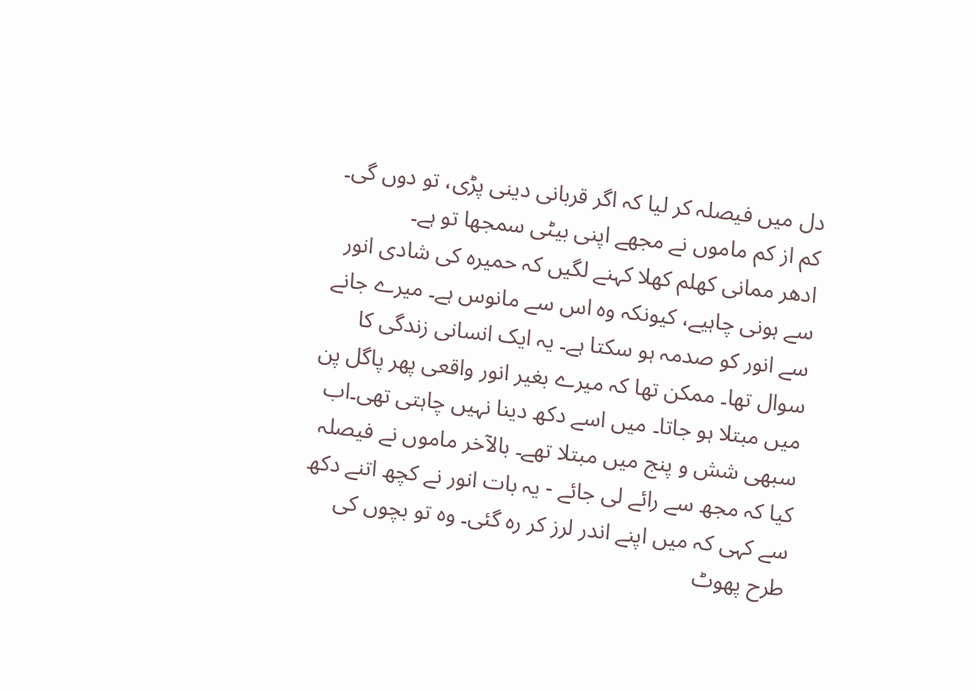دل میں فیصلہ کر لیا کہ اگر قربانی دینی پڑی، تو دوں گی۔ کم از کم ماموں نے مجھے اپنی بیٹی سمجھا تو ہے۔
ادھر ممانی کھلم کھلا کہنے لگیں کہ حمیرہ کی شادی انور سے ہونی چاہیے، کیونکہ وہ اس سے مانوس ہے۔ میرے جانے سے انور کو صدمہ ہو سکتا ہے۔ یہ ایک انسانی زندگی کا سوال تھا۔ ممکن تھا کہ میرے بغیر انور واقعی پھر پاگل پن میں مبتلا ہو جاتا۔ میں اسے دکھ دینا نہیں چاہتی تھی۔اب سبھی شش و پنج میں مبتلا تھے۔ بالآخر ماموں نے فیصلہ کیا کہ مجھ سے رائے لی جائے - یہ بات انور نے کچھ اتنے دکھ سے کہی کہ میں اپنے اندر لرز کر رہ گئی۔ وہ تو بچوں کی طرح پھوٹ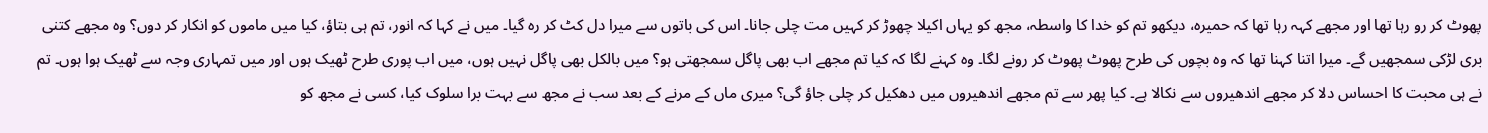پھوٹ کر رو رہا تھا اور مجھے کہہ رہا تھا کہ حمیرہ، دیکھو تم کو خدا کا واسطہ، مجھ کو یہاں اکیلا چھوڑ کر کہیں مت چلی جانا۔ اس کی باتوں سے میرا دل کٹ کر رہ گیا۔ میں نے کہا کہ انور، تم ہی بتاؤ، کیا میں ماموں کو انکار کر دوں؟ وہ مجھے کتنی بری لڑکی سمجھیں گے۔ میرا اتنا کہنا تھا کہ وہ بچوں کی طرح پھوٹ پھوٹ کر رونے لگا۔ وہ کہنے لگا کہ کیا تم مجھے اب بھی پاگل سمجھتی ہو؟ میں بالکل بھی پاگل نہیں ہوں، میں اب پوری طرح ٹھیک ہوں اور میں تمہاری وجہ سے ٹھیک ہوا ہوں۔ تم نے ہی محبت کا احساس دلا کر مجھے اندھیروں سے نکالا ہے۔ کیا پھر سے تم مجھے اندھیروں میں دھکیل کر چلی جاؤ گی؟ میری ماں کے مرنے کے بعد سب نے مجھ سے بہت برا سلوک کیا، کسی نے مجھ کو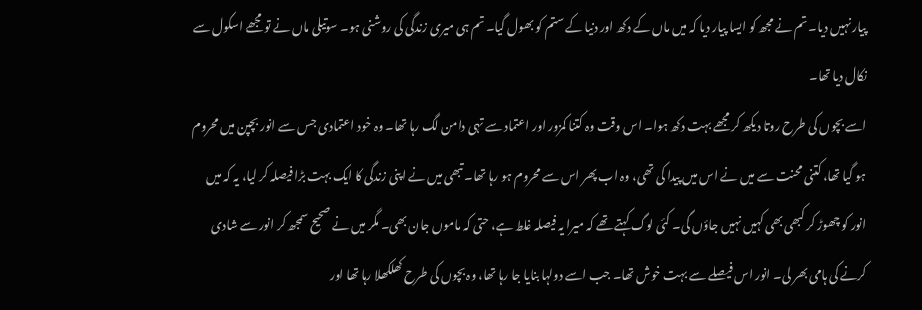پیار نہیں دیا۔ تم نے مجھ کو ایسا پیار دیا کہ میں ماں کے دکھ اور دنیا کے ستم کو بھول گیا۔ تم ہی میری زندگی کی روشنی ہو۔ سوتیلی ماں نے تو مجھے اسکول سے نکال دیا تھا۔
اسے بچوں کی طرح روتا دیکھ کر مجھے بہت دکھ ہوا۔ اس وقت وہ کتنا کمزور اور اعتماد سے تہی دامن لگ رہا تھا۔ وہ خود اعتمادی جس سے انور بچپن میں محروم ہو گیا تھا، کتنی محنت سے میں نے اس میں پیدا کی تھی، وہ اب پھر اس سے محروم ہو رہا تھا۔ تبھی میں نے اپنی زندگی کا ایک بہت بڑا فیصلہ کر لیا، یہ کہ میں انور کو چھوڑ کر کبھی بھی کہیں نہیں جاؤں گی۔ کئی لوگ کہتے تھے کہ میرا یہ فیصلہ غلط ہے، حتی کہ ماموں جان بھی۔ مگر میں نے صحیح سمجھ کر انور سے شادی کرنے کی ہامی بھر لی۔ انور اس فیصلے سے بہت خوش تھا۔ جب اسے دولہا بنایا جا رہا تھا، وہ بچوں کی طرح کھلکھلا رہا تھا اور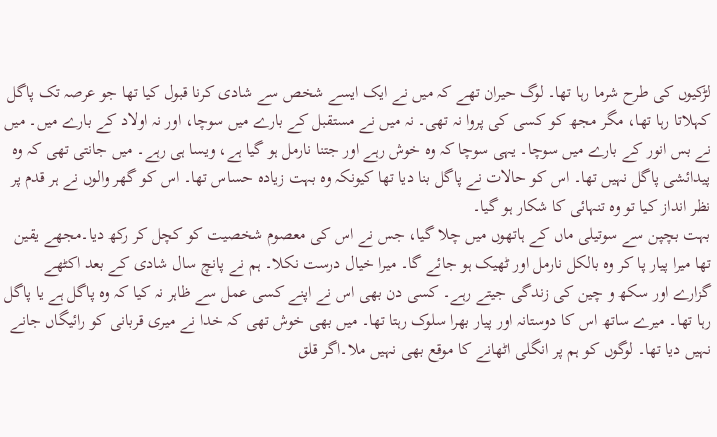لڑکیوں کی طرح شرما رہا تھا۔ لوگ حیران تھے کہ میں نے ایک ایسے شخص سے شادی کرنا قبول کیا تھا جو عرصہ تک پاگل کہلاتا رہا تھا، مگر مجھ کو کسی کی پروا نہ تھی۔ نہ میں نے مستقبل کے بارے میں سوچا، اور نہ اولاد کے بارے میں۔ میں نے بس انور کے بارے میں سوچا۔ یہی سوچا کہ وہ خوش رہے اور جتنا نارمل ہو گیا ہے، ویسا ہی رہے۔ میں جانتی تھی کہ وہ پیدائشی پاگل نہیں تھا۔ اس کو حالات نے پاگل بنا دیا تھا کیونکہ وہ بہت زیادہ حساس تھا۔ اس کو گھر والوں نے ہر قدم پر نظر انداز کیا تو وہ تنہائی کا شکار ہو گیا۔
بہت بچپن سے سوتیلی ماں کے ہاتھوں میں چلا گیا، جس نے اس کی معصوم شخصیت کو کچل کر رکھ دیا۔مجھے یقین تھا میرا پیار پا کر وہ بالکل نارمل اور ٹھیک ہو جائے گا۔ میرا خیال درست نکلا۔ ہم نے پانچ سال شادی کے بعد اکٹھے گزارے اور سکھ و چین کی زندگی جیتے رہے۔ کسی دن بھی اس نے اپنے کسی عمل سے ظاہر نہ کیا کہ وہ پاگل ہے یا پاگل رہا تھا۔ میرے ساتھ اس کا دوستانہ اور پیار بھرا سلوک رہتا تھا۔ میں بھی خوش تھی کہ خدا نے میری قربانی کو رائیگاں جانے نہیں دیا تھا۔ لوگوں کو ہم پر انگلی اٹھانے کا موقع بھی نہیں ملا۔اگر قلق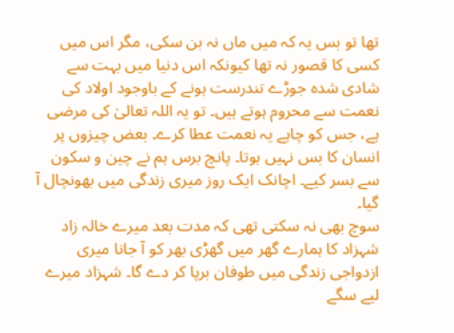تھا تو بس یہ کہ میں ماں نہ بن سکی، مگر اس میں کسی کا قصور نہ تھا کیونکہ اس دنیا میں بہت سے شادی شدہ جوڑے تندرست ہونے کے باوجود اولاد کی نعمت سے محروم ہوتے ہیں۔ تو یہ اللہ تعالیٰ کی مرضی ہے، جس کو چاہے یہ نعمت عطا کرے۔ بعض چیزوں پر انسان کا بس نہیں ہوتا۔ پانچ برس ہم نے چین و سکون سے بسر کیے۔ اچانک ایک روز میری زندگی میں بھونچال آ گیا۔
سوچ بھی نہ سکتی تھی کہ مدت بعد میرے خالہ زاد شہزاد کا ہمارے گھر میں گھڑی بھر کو آ جانا میری ازدواجی زندگی میں طوفان برپا کر دے گا۔ شہزاد میرے لیے سگے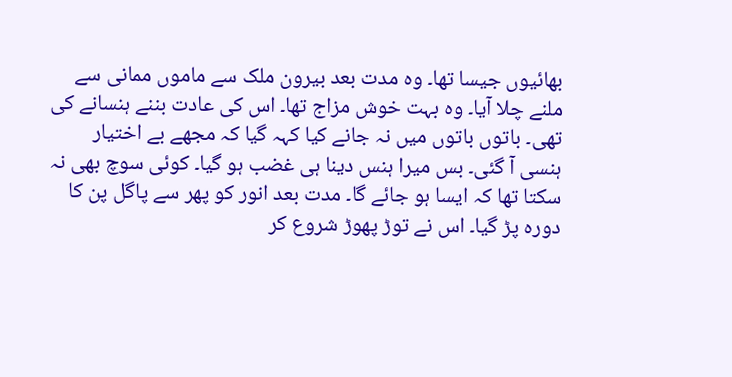بھائیوں جیسا تھا۔ وہ مدت بعد بیرون ملک سے ماموں ممانی سے ملنے چلا آیا۔ وہ بہت خوش مزاج تھا۔ اس کی عادت بننے ہنسانے کی تھی۔ باتوں باتوں میں نہ جانے کیا کہہ گیا کہ مجھے بے اختیار ہنسی آ گئی۔ بس میرا ہنس دینا ہی غضب ہو گیا۔ کوئی سوچ بھی نہ سکتا تھا کہ ایسا ہو جائے گا۔ مدت بعد انور کو پھر سے پاگل پن کا دورہ پڑ گیا۔ اس نے توڑ پھوڑ شروع کر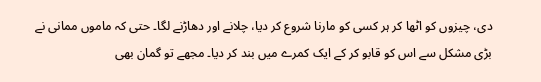دی، چیزوں کو اٹھا کر ہر کسی کو مارنا شروع کر دیا، چلانے اور دھاڑنے لگا۔ حتی کہ ماموں ممانی نے بڑی مشکل سے اس کو قابو کر کے ایک کمرے میں بند کر دیا۔ مجھے تو گمان بھی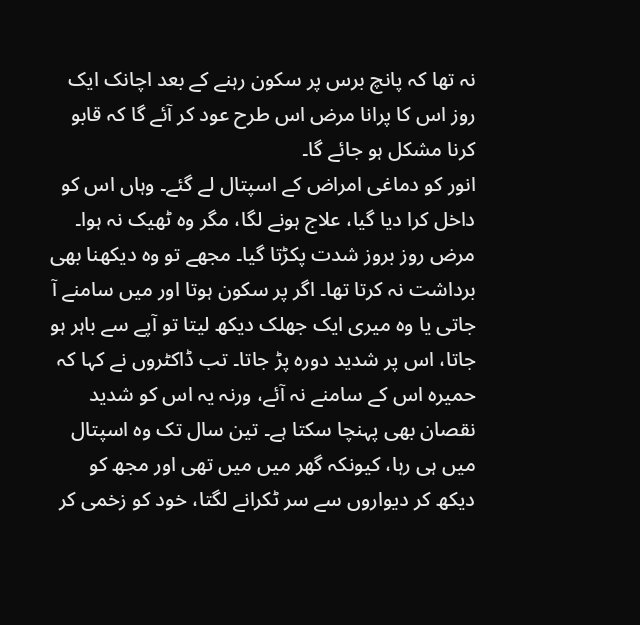نہ تھا کہ پانچ برس پر سکون رہنے کے بعد اچانک ایک روز اس کا پرانا مرض اس طرح عود کر آئے گا کہ قابو کرنا مشکل ہو جائے گا۔
انور کو دماغی امراض کے اسپتال لے گئے۔ وہاں اس کو داخل کرا دیا گیا، علاج ہونے لگا، مگر وہ ٹھیک نہ ہوا۔ مرض روز بروز شدت پکڑتا گیا۔ مجھے تو وہ دیکھنا بھی برداشت نہ کرتا تھا۔ اگر پر سکون ہوتا اور میں سامنے آ جاتی یا وہ میری ایک جھلک دیکھ لیتا تو آپے سے باہر ہو جاتا، اس پر شدید دورہ پڑ جاتا۔ تب ڈاکٹروں نے کہا کہ حمیرہ اس کے سامنے نہ آئے، ورنہ یہ اس کو شدید نقصان بھی پہنچا سکتا ہے۔ تین سال تک وہ اسپتال میں ہی رہا، کیونکہ گھر میں میں تھی اور مجھ کو دیکھ کر دیواروں سے سر ٹکرانے لگتا، خود کو زخمی کر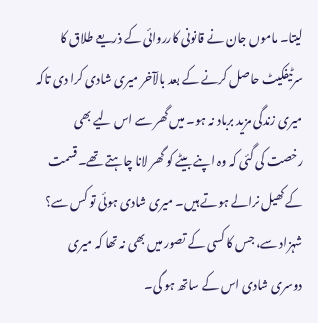لیتا۔ ماموں جان نے قانونی کارروائی کے ذریعے طلاق کا سرٹیفکیٹ حاصل کرنے کے بعد بالآخر میری شادی کرا دی تاکہ میری زندگی مزید برباد نہ ہو۔ میں گھر سے اس لیے بھی رخصت کی گئی کہ وہ اپنے بیٹے کو گھر لانا چاہتے تھے۔قسمت کے کھیل نرالے ہوتے ہیں۔ میری شادی ہوئی تو کس سے؟ شہزاد سے، جس کا کسی کے تصور میں بھی نہ تھا کہ میری دوسری شادی اس کے ساتھ ہو گی۔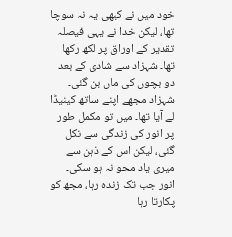خود میں نے کبھی یہ نہ سوچا تھا، لیکن خدا نے یہی فیصلہ تقدیر کے اوراق پر لکھ رکھا تھا۔ شہزاد سے شادی کے بعد دو بچوں کی ماں بن گئی۔ شہزاد مجھے اپنے ساتھ کینیڈا لے آیا تھا۔ میں تو مکمل طور پر انور کی زندگی سے نکل گئی، لیکن اس کے ذہن سے میری یاد محو نہ ہو سکی۔ انور جب تک زندہ رہا، مجھ کو پکارتا رہا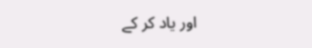اور یاد کر کے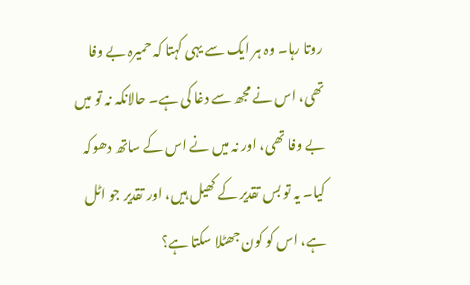روتا رہا۔ وہ ہر ایک سے یہی کہتا کہ حمیرہ بے وفا تھی، اس نے مجھ سے دغا کی ہے۔ حالانکہ نہ تو میں بے وفا تھی، اور نہ میں نے اس کے ساتھ دھوکہ کیا۔ یہ تو بس تقدیر کے کھیل ہیں، اور تقدیر جو اٹل ہے، اس کو کون جھٹلا سکتا ہے؟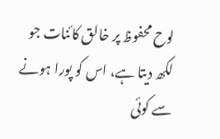لوح محفوظ پر خالق کائنات جو لکھ دیتا ہے، اس کو پورا ہونے سے کوئی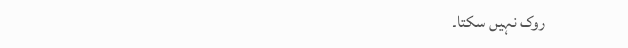روک نہیں سکتا۔